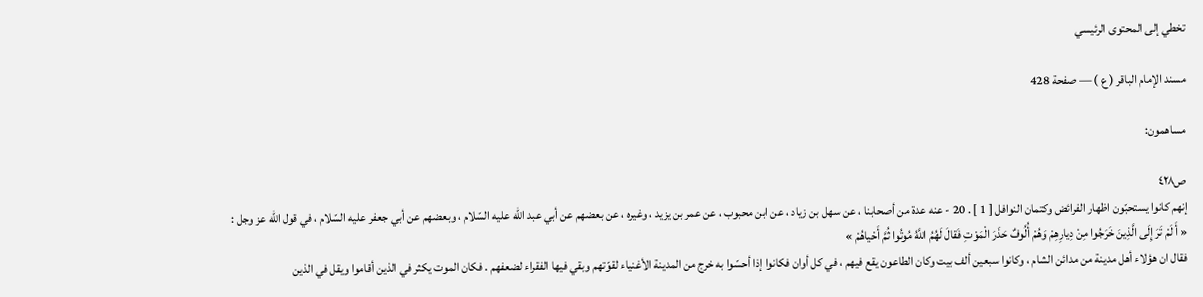تخطي إلى المحتوى الرئيسي

مسند الإمام الباقر ( ع ) — صفحة 428

مساهمون:

ص٤٢٨
إنهم كانوا يستحبّون اظهار الفرائض وكتمان النوافل [ 1 ] . 20 - عنه عدة من أصحابنا ، عن سهل بن زياد ، عن ابن محبوب ، عن عمر بن يزيد ، وغيره ، عن بعضهم عن أبي عبد اللّه عليه السّلام ، وبعضهم عن أبي جعفر عليه السّلام ، في قول اللّه عز وجل :
« أَ لَمْ تَرَ إِلَى الَّذِينَ خَرَجُوا مِنْ دِيارِهِمْ وَهُمْ أُلُوفٌ حَذَرَ الْمَوْتِ فَقالَ لَهُمُ اللَّهُ مُوتُوا ثُمَّ أَحْياهُمْ »
فقال ان هؤلاء أهل مدينة من مدائن الشام ، وكانوا سبعين ألف بيت وكان الطاعون يقع فيهم ، في كل أوان فكانوا إذا أحسّوا به خرج من المدينة الأغنياء لقوّتهم وبقي فيها الفقراء لضعفهم . فكان الموت يكثر في الذين أقاموا ويقل في الذين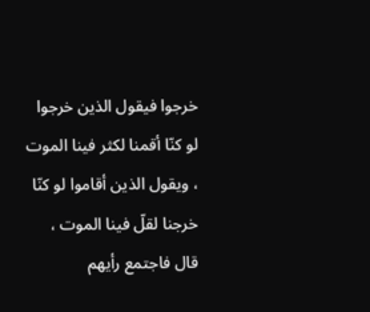خرجوا فيقول الذين خرجوا لو كنّا أقمنا لكثر فينا الموت ، ويقول الذين أقاموا لو كنّا خرجنا لقلّ فينا الموت ، قال فاجتمع رأيهم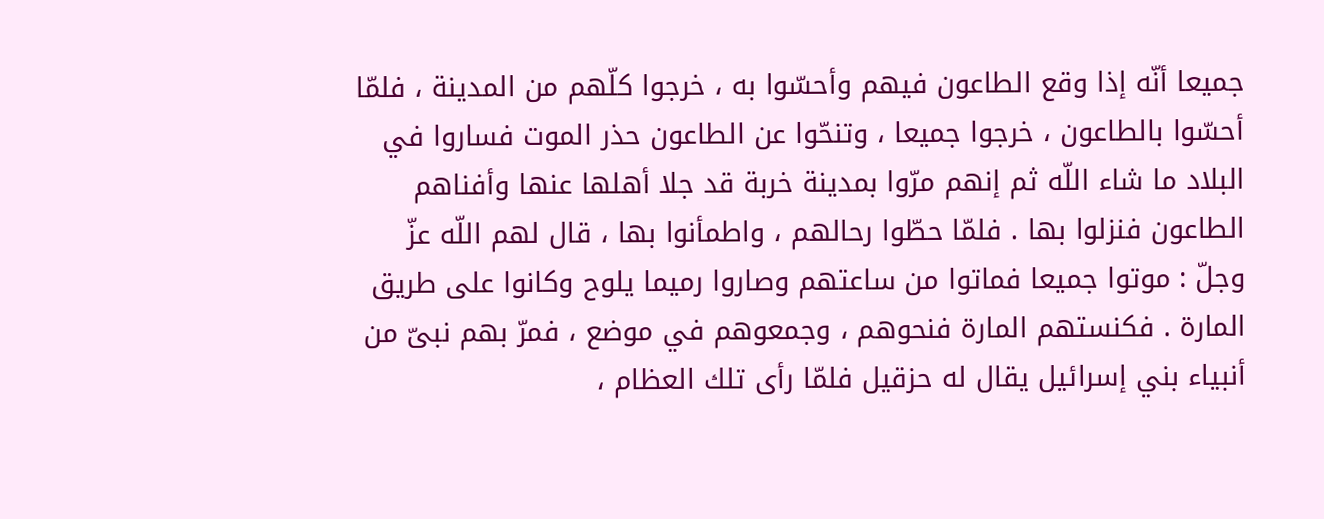جميعا أنّه إذا وقع الطاعون فيهم وأحسّوا به ، خرجوا كلّهم من المدينة ، فلمّا أحسّوا بالطاعون ، خرجوا جميعا ، وتنحّوا عن الطاعون حذر الموت فساروا في البلاد ما شاء اللّه ثم إنهم مرّوا بمدينة خربة قد جلا أهلها عنها وأفناهم الطاعون فنزلوا بها . فلمّا حطّوا رحالهم ، واطمأنوا بها ، قال لهم اللّه عزّ وجلّ : موتوا جميعا فماتوا من ساعتهم وصاروا رميما يلوح وكانوا على طريق المارة . فكنستهم المارة فنحوهم ، وجمعوهم في موضع ، فمرّ بهم نبىّ من أنبياء بني إسرائيل يقال له حزقيل فلمّا رأى تلك العظام ،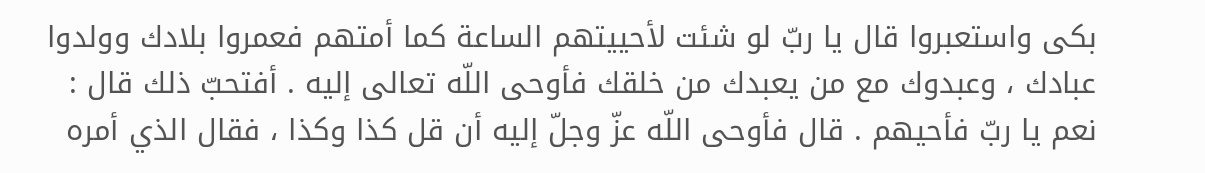بكى واستعبروا قال يا ربّ لو شئت لأحييتهم الساعة كما أمتهم فعمروا بلادك وولدوا عبادك ، وعبدوك مع من يعبدك من خلقك فأوحى اللّه تعالى إليه . أفتحبّ ذلك قال : نعم يا ربّ فأحيهم . قال فأوحى اللّه عزّ وجلّ إليه أن قل كذا وكذا ، فقال الذي أمره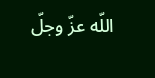اللّه عزّ وجلّ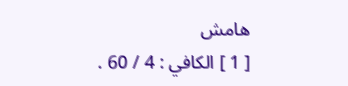هامش
[ 1 ] الكافي : 4 / 60 .